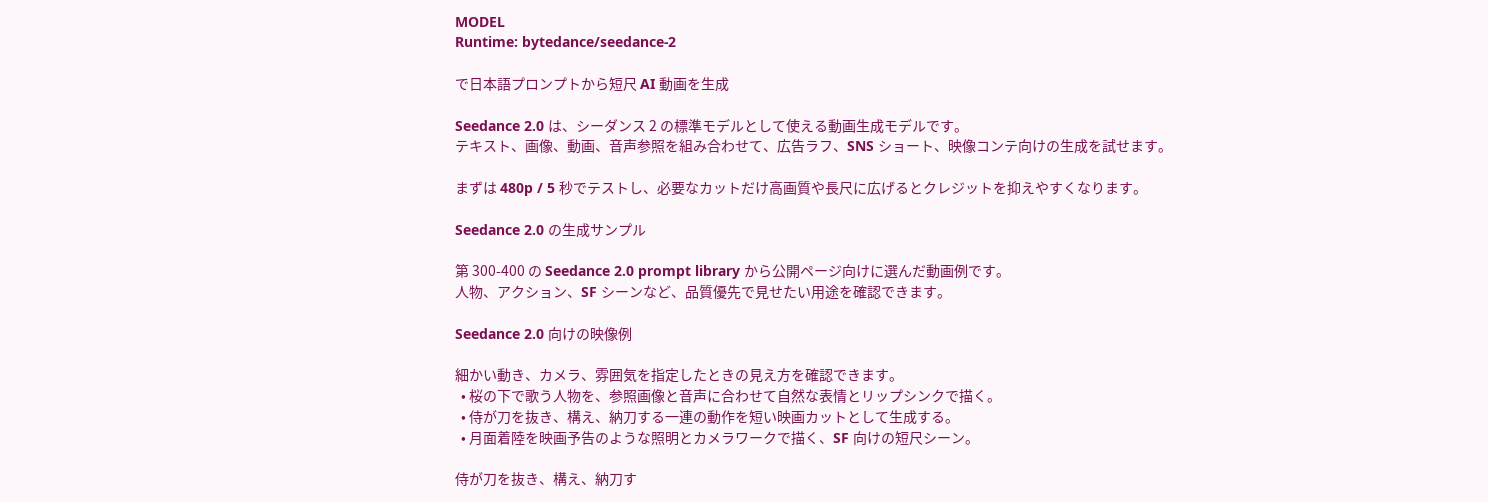MODEL
Runtime: bytedance/seedance-2

で日本語プロンプトから短尺 AI 動画を生成

Seedance 2.0 は、シーダンス 2 の標準モデルとして使える動画生成モデルです。
テキスト、画像、動画、音声参照を組み合わせて、広告ラフ、SNS ショート、映像コンテ向けの生成を試せます。

まずは 480p / 5 秒でテストし、必要なカットだけ高画質や長尺に広げるとクレジットを抑えやすくなります。

Seedance 2.0 の生成サンプル

第 300-400 の Seedance 2.0 prompt library から公開ページ向けに選んだ動画例です。
人物、アクション、SF シーンなど、品質優先で見せたい用途を確認できます。

Seedance 2.0 向けの映像例

細かい動き、カメラ、雰囲気を指定したときの見え方を確認できます。
  • 桜の下で歌う人物を、参照画像と音声に合わせて自然な表情とリップシンクで描く。
  • 侍が刀を抜き、構え、納刀する一連の動作を短い映画カットとして生成する。
  • 月面着陸を映画予告のような照明とカメラワークで描く、SF 向けの短尺シーン。

侍が刀を抜き、構え、納刀す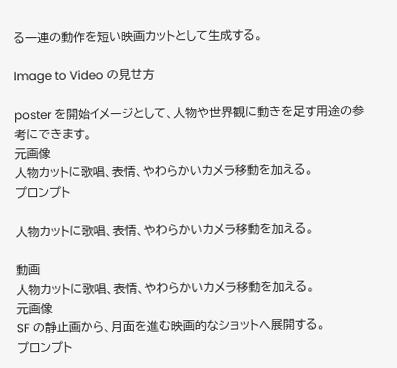る一連の動作を短い映画カットとして生成する。

Image to Video の見せ方

poster を開始イメージとして、人物や世界観に動きを足す用途の参考にできます。
元画像
人物カットに歌唱、表情、やわらかいカメラ移動を加える。
プロンプト

人物カットに歌唱、表情、やわらかいカメラ移動を加える。

動画
人物カットに歌唱、表情、やわらかいカメラ移動を加える。
元画像
SF の静止画から、月面を進む映画的なショットへ展開する。
プロンプト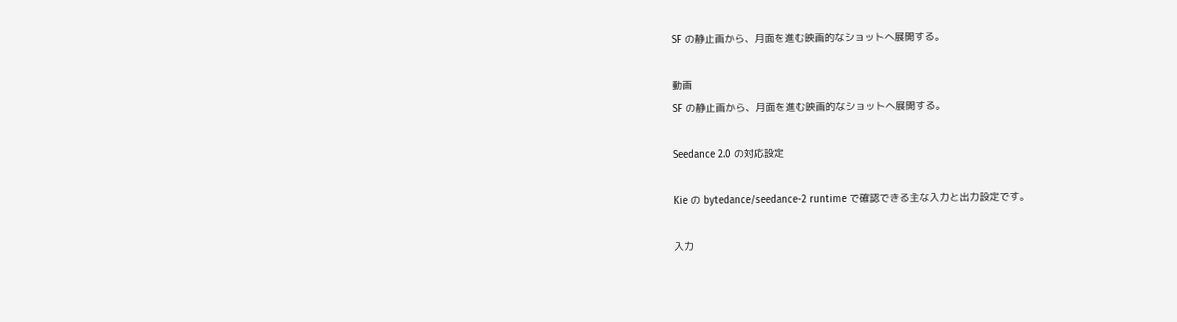SF の静止画から、月面を進む映画的なショットへ展開する。

動画
SF の静止画から、月面を進む映画的なショットへ展開する。

Seedance 2.0 の対応設定

Kie の bytedance/seedance-2 runtime で確認できる主な入力と出力設定です。

入力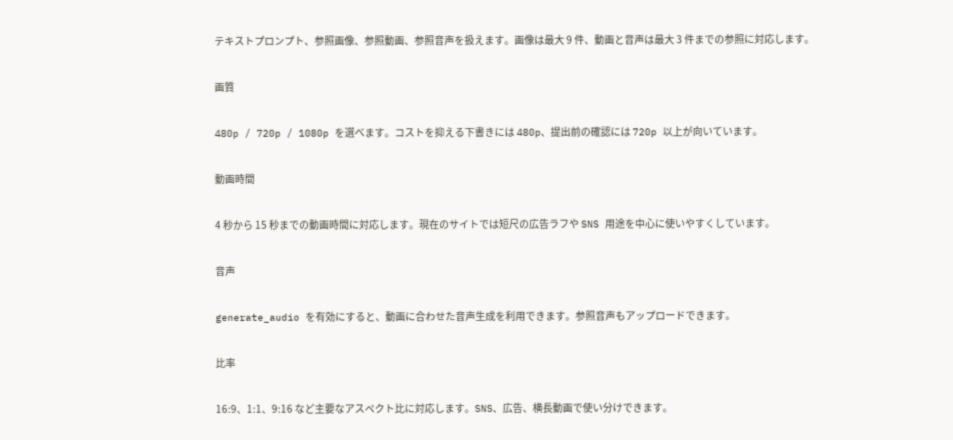テキストプロンプト、参照画像、参照動画、参照音声を扱えます。画像は最大 9 件、動画と音声は最大 3 件までの参照に対応します。

画質

480p / 720p / 1080p を選べます。コストを抑える下書きには 480p、提出前の確認には 720p 以上が向いています。

動画時間

4 秒から 15 秒までの動画時間に対応します。現在のサイトでは短尺の広告ラフや SNS 用途を中心に使いやすくしています。

音声

generate_audio を有効にすると、動画に合わせた音声生成を利用できます。参照音声もアップロードできます。

比率

16:9、1:1、9:16 など主要なアスペクト比に対応します。SNS、広告、横長動画で使い分けできます。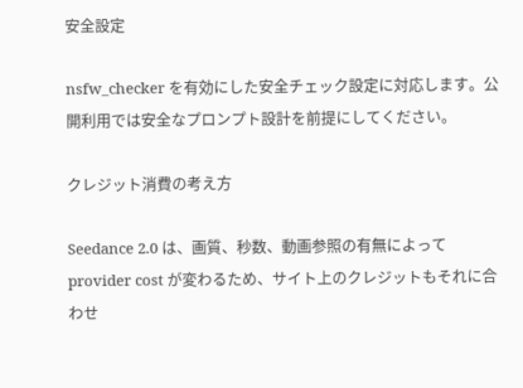安全設定

nsfw_checker を有効にした安全チェック設定に対応します。公開利用では安全なプロンプト設計を前提にしてください。

クレジット消費の考え方

Seedance 2.0 は、画質、秒数、動画参照の有無によって provider cost が変わるため、サイト上のクレジットもそれに合わせ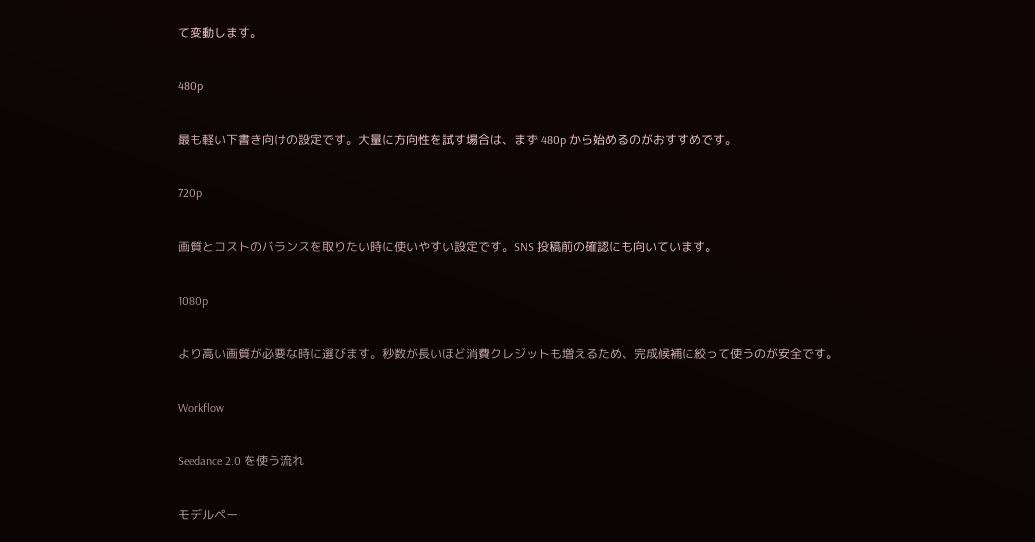て変動します。

480p

最も軽い下書き向けの設定です。大量に方向性を試す場合は、まず 480p から始めるのがおすすめです。

720p

画質とコストのバランスを取りたい時に使いやすい設定です。SNS 投稿前の確認にも向いています。

1080p

より高い画質が必要な時に選びます。秒数が長いほど消費クレジットも増えるため、完成候補に絞って使うのが安全です。

Workflow

Seedance 2.0 を使う流れ

モデルペー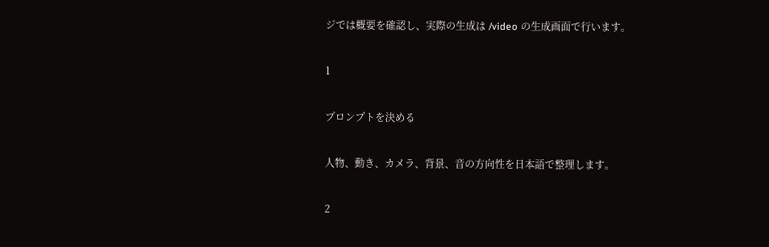ジでは概要を確認し、実際の生成は /video の生成画面で行います。

1

プロンプトを決める

人物、動き、カメラ、背景、音の方向性を日本語で整理します。

2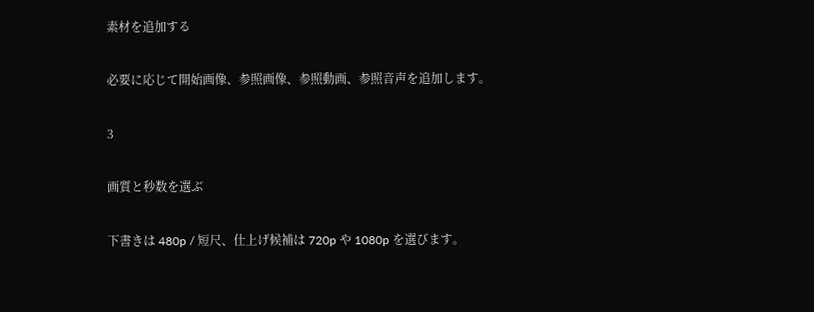素材を追加する

必要に応じて開始画像、参照画像、参照動画、参照音声を追加します。

3

画質と秒数を選ぶ

下書きは 480p / 短尺、仕上げ候補は 720p や 1080p を選びます。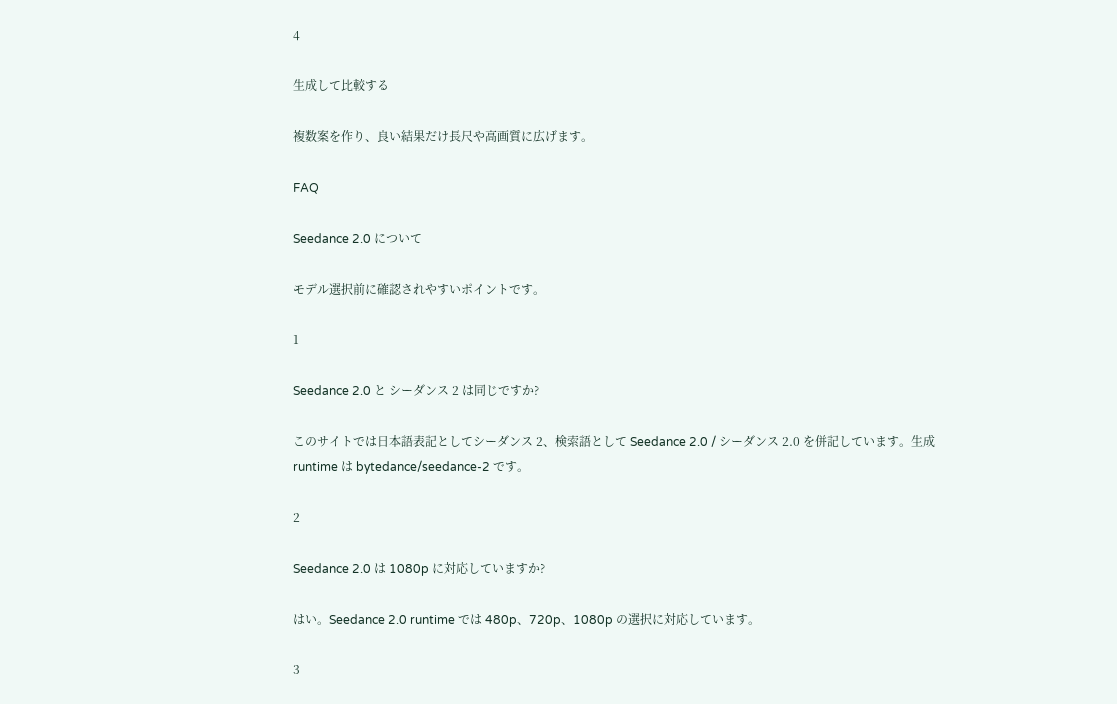4

生成して比較する

複数案を作り、良い結果だけ長尺や高画質に広げます。

FAQ

Seedance 2.0 について

モデル選択前に確認されやすいポイントです。

1

Seedance 2.0 と シーダンス 2 は同じですか?

このサイトでは日本語表記としてシーダンス 2、検索語として Seedance 2.0 / シーダンス 2.0 を併記しています。生成 runtime は bytedance/seedance-2 です。

2

Seedance 2.0 は 1080p に対応していますか?

はい。Seedance 2.0 runtime では 480p、720p、1080p の選択に対応しています。

3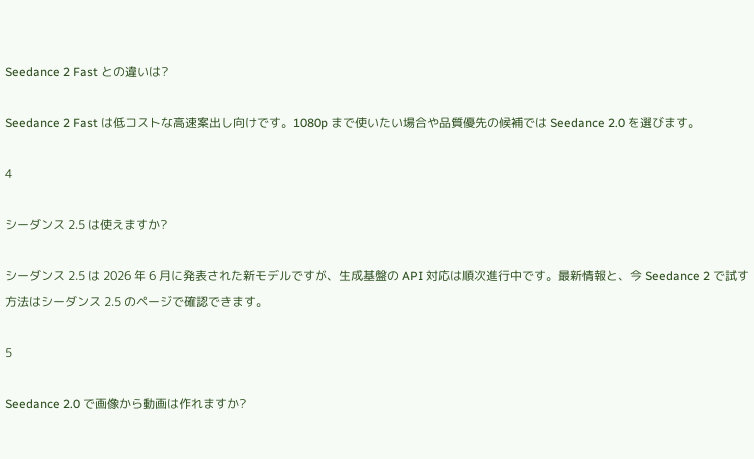Seedance 2 Fast との違いは?

Seedance 2 Fast は低コストな高速案出し向けです。1080p まで使いたい場合や品質優先の候補では Seedance 2.0 を選びます。

4

シーダンス 2.5 は使えますか?

シーダンス 2.5 は 2026 年 6 月に発表された新モデルですが、生成基盤の API 対応は順次進行中です。最新情報と、今 Seedance 2 で試す方法はシーダンス 2.5 のページで確認できます。

5

Seedance 2.0 で画像から動画は作れますか?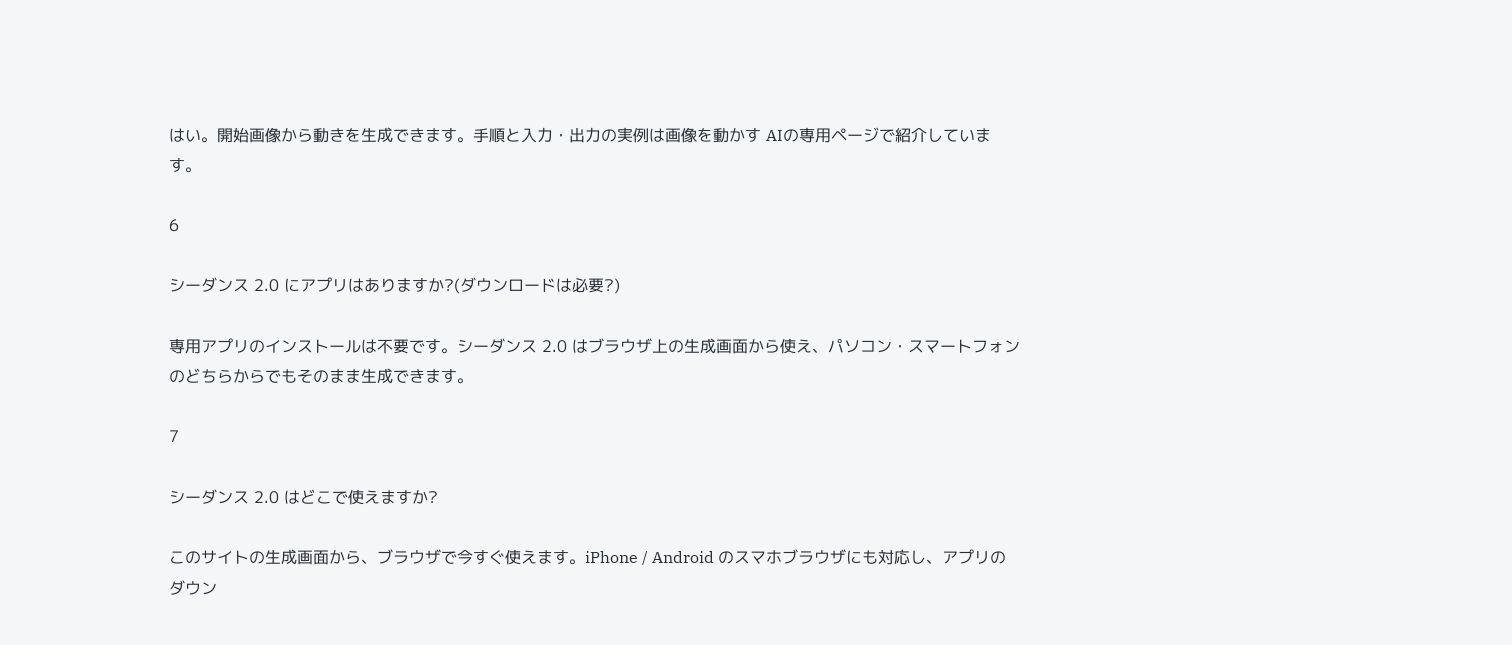はい。開始画像から動きを生成できます。手順と入力・出力の実例は画像を動かす AIの専用ページで紹介しています。

6

シーダンス 2.0 にアプリはありますか?(ダウンロードは必要?)

専用アプリのインストールは不要です。シーダンス 2.0 はブラウザ上の生成画面から使え、パソコン・スマートフォンのどちらからでもそのまま生成できます。

7

シーダンス 2.0 はどこで使えますか?

このサイトの生成画面から、ブラウザで今すぐ使えます。iPhone / Android のスマホブラウザにも対応し、アプリのダウン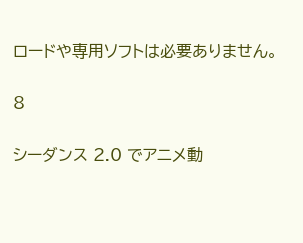ロードや専用ソフトは必要ありません。

8

シーダンス 2.0 でアニメ動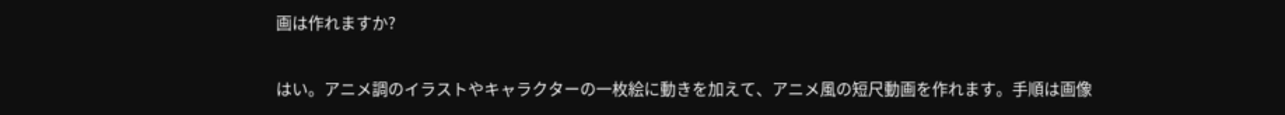画は作れますか?

はい。アニメ調のイラストやキャラクターの一枚絵に動きを加えて、アニメ風の短尺動画を作れます。手順は画像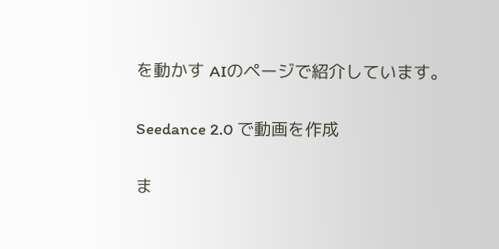を動かす AIのページで紹介しています。

Seedance 2.0 で動画を作成

ま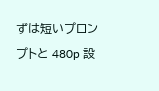ずは短いプロンプトと 480p 設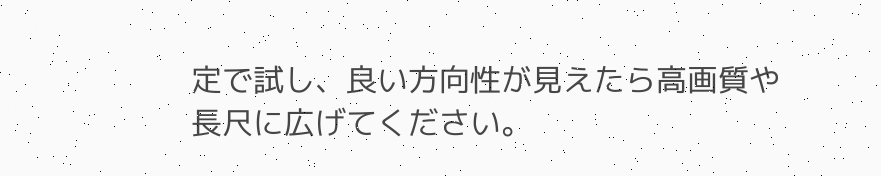定で試し、良い方向性が見えたら高画質や長尺に広げてください。